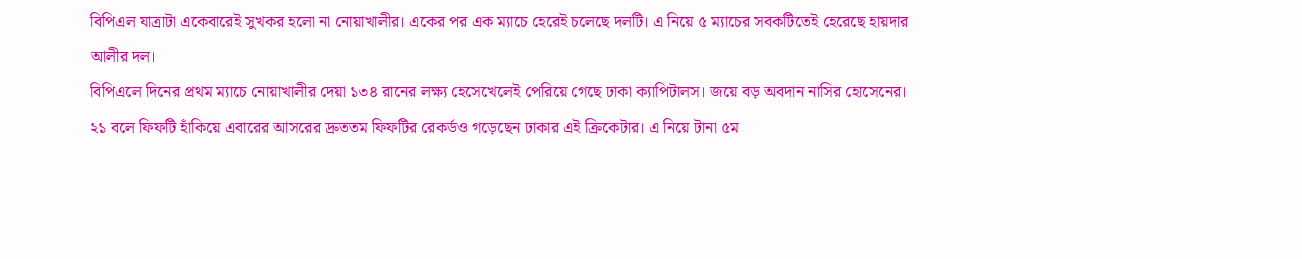বিপিএল যাত্রাটা একেবারেই সুখকর হলো না নোয়াখালীর। একের পর এক ম্যাচে হেরেই চলেছে দলটি। এ নিয়ে ৫ ম্যাচের সবকটিতেই হেরেছে হায়দার আলীর দল।
বিপিএলে দিনের প্রথম ম্যাচে নোয়াখালীর দেয়া ১৩৪ রানের লক্ষ্য হেসেখেলেই পেরিয়ে গেছে ঢাকা ক্যাপিটালস। জয়ে বড় অবদান নাসির হোসেনের।
২১ বলে ফিফটি হাঁকিয়ে এবারের আসরের দ্রুততম ফিফটির রেকর্ডও গড়েছেন ঢাকার এই ক্রিকেটার। এ নিয়ে টানা ৫ম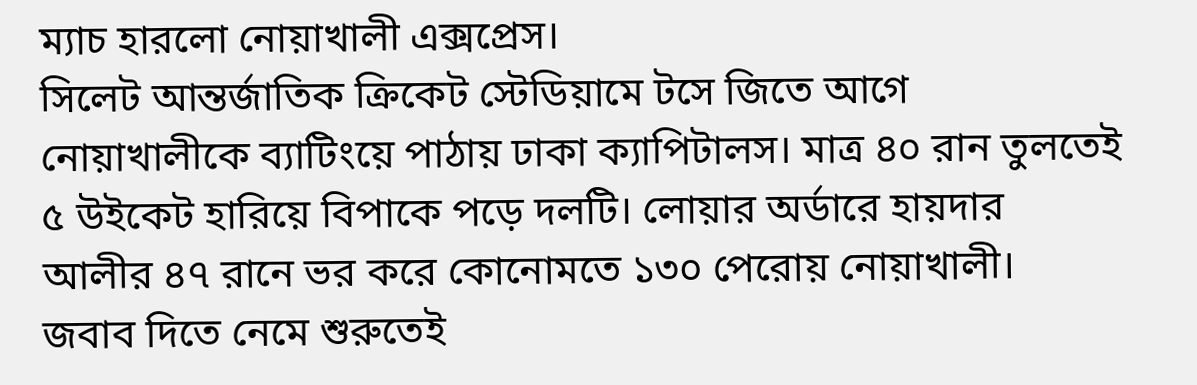ম্যাচ হারলো নোয়াখালী এক্সপ্রেস।
সিলেট আন্তর্জাতিক ক্রিকেট স্টেডিয়ামে টসে জিতে আগে নোয়াখালীকে ব্যাটিংয়ে পাঠায় ঢাকা ক্যাপিটালস। মাত্র ৪০ রান তুলতেই ৫ উইকেট হারিয়ে বিপাকে পড়ে দলটি। লোয়ার অর্ডারে হায়দার আলীর ৪৭ রানে ভর করে কোনোমতে ১৩০ পেরোয় নোয়াখালী।
জবাব দিতে নেমে শুরুতেই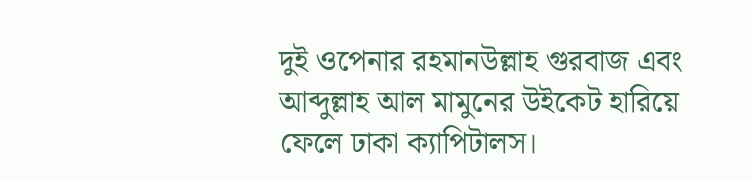দুই ওপেনার রহমানউল্লাহ গুরবাজ এবং আব্দুল্লাহ আল মামুনের উইকেট হারিয়ে ফেলে ঢাকা ক্যাপিটালস।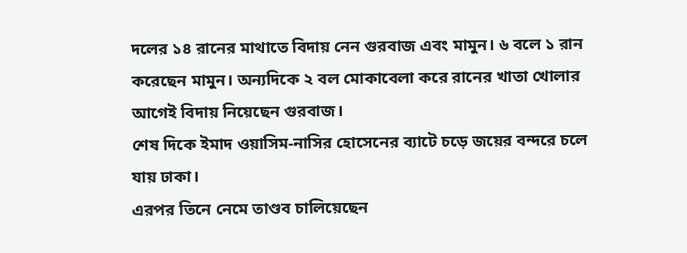দলের ১৪ রানের মাথাতে বিদায় নেন গুরবাজ এবং মামুন। ৬ বলে ১ রান করেছেন মামুন। অন্যদিকে ২ বল মোকাবেলা করে রানের খাতা খোলার আগেই বিদায় নিয়েছেন গুরবাজ।
শেষ দিকে ইমাদ ওয়াসিম-নাসির হোসেনের ব্যাটে চড়ে জয়ের বন্দরে চলে যায় ঢাকা।
এরপর তিনে নেমে তাণ্ডব চালিয়েছেন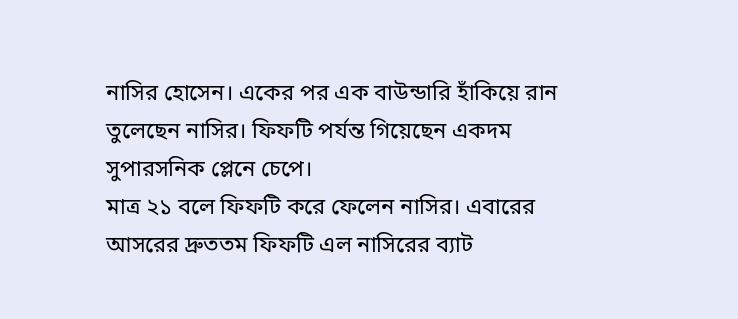নাসির হোসেন। একের পর এক বাউন্ডারি হাঁকিয়ে রান তুলেছেন নাসির। ফিফটি পর্যন্ত গিয়েছেন একদম সুপারসনিক প্লেনে চেপে।
মাত্র ২১ বলে ফিফটি করে ফেলেন নাসির। এবারের আসরের দ্রুততম ফিফটি এল নাসিরের ব্যাট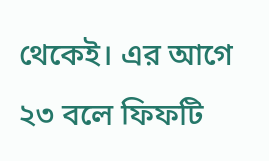থেকেই। এর আগে ২৩ বলে ফিফটি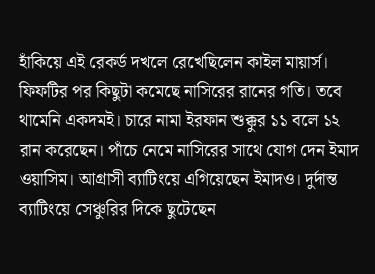হাঁকিয়ে এই রেকর্ড দখলে রেখেছিলেন কাইল মায়ার্স।
ফিফটির পর কিছুটা কমেছে নাসিরের রানের গতি। তবে থামেনি একদমই। চারে নামা ইরফান শুক্কুর ১১ বলে ১২ রান করেছেন। পাঁচে নেমে নাসিরের সাথে যোগ দেন ইমাদ ওয়াসিম। আগ্রাসী ব্যাটিংয়ে এগিয়েছেন ইমাদও। দুর্দান্ত ব্যাটিংয়ে সেঞ্চুরির দিকে ছুটেছেন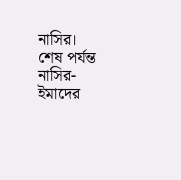নাসির।
শেষ পর্যন্ত নাসির-ইমাদের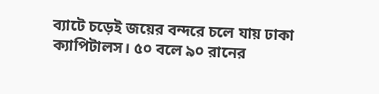ব্যাটে চড়েই জয়ের বন্দরে চলে যায় ঢাকা ক্যাপিটালস। ৫০ বলে ৯০ রানের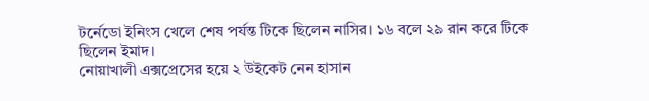টর্নেডো ইনিংস খেলে শেষ পর্যন্ত টিকে ছিলেন নাসির। ১৬ বলে ২৯ রান করে টিকে ছিলেন ইমাদ।
নোয়াখালী এক্সপ্রেসের হয়ে ২ উইকেট নেন হাসান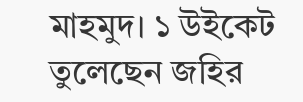মাহমুদ। ১ উইকেট তুলেছেন জহির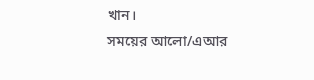খান।
সময়ের আলো/এআর